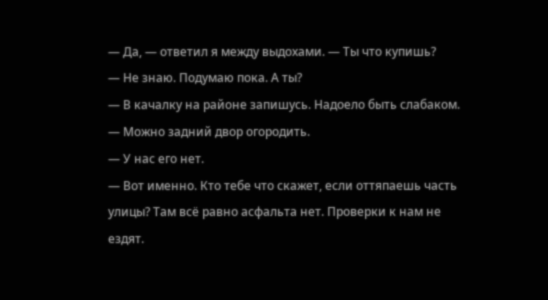— Да, — ответил я между выдохами. — Ты что купишь?
— Не знаю. Подумаю пока. А ты?
— В качалку на районе запишусь. Надоело быть слабаком.
— Можно задний двор огородить.
— У нас его нет.
— Вот именно. Кто тебе что скажет, если оттяпаешь часть улицы? Там всё равно асфальта нет. Проверки к нам не ездят.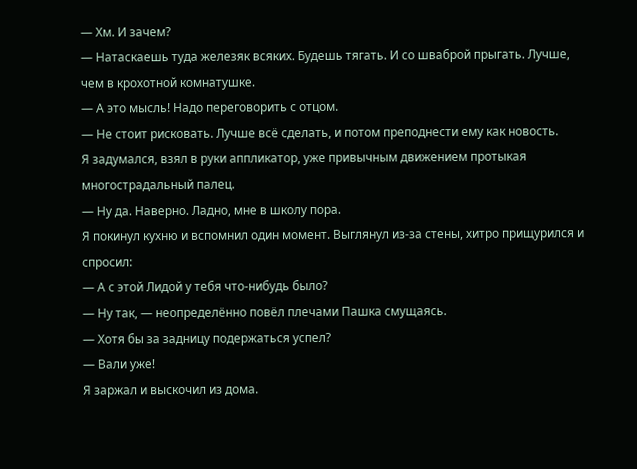— Хм. И зачем?
— Натаскаешь туда железяк всяких. Будешь тягать. И со шваброй прыгать. Лучше, чем в крохотной комнатушке.
— А это мысль! Надо переговорить с отцом.
— Не стоит рисковать. Лучше всё сделать, и потом преподнести ему как новость.
Я задумался, взял в руки аппликатор, уже привычным движением протыкая многострадальный палец.
— Ну да. Наверно. Ладно, мне в школу пора.
Я покинул кухню и вспомнил один момент. Выглянул из-за стены, хитро прищурился и спросил:
— А с этой Лидой у тебя что-нибудь было?
— Ну так, — неопределённо повёл плечами Пашка смущаясь.
— Хотя бы за задницу подержаться успел?
— Вали уже!
Я заржал и выскочил из дома.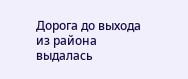Дорога до выхода из района выдалась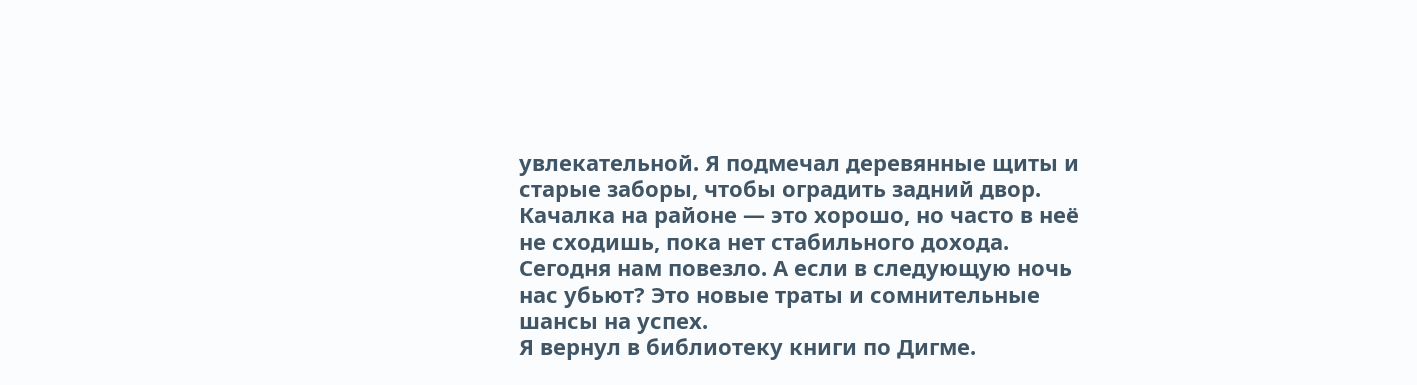увлекательной. Я подмечал деревянные щиты и старые заборы, чтобы оградить задний двор. Качалка на районе — это хорошо, но часто в неё не сходишь, пока нет стабильного дохода. Сегодня нам повезло. А если в следующую ночь нас убьют? Это новые траты и сомнительные шансы на успех.
Я вернул в библиотеку книги по Дигме.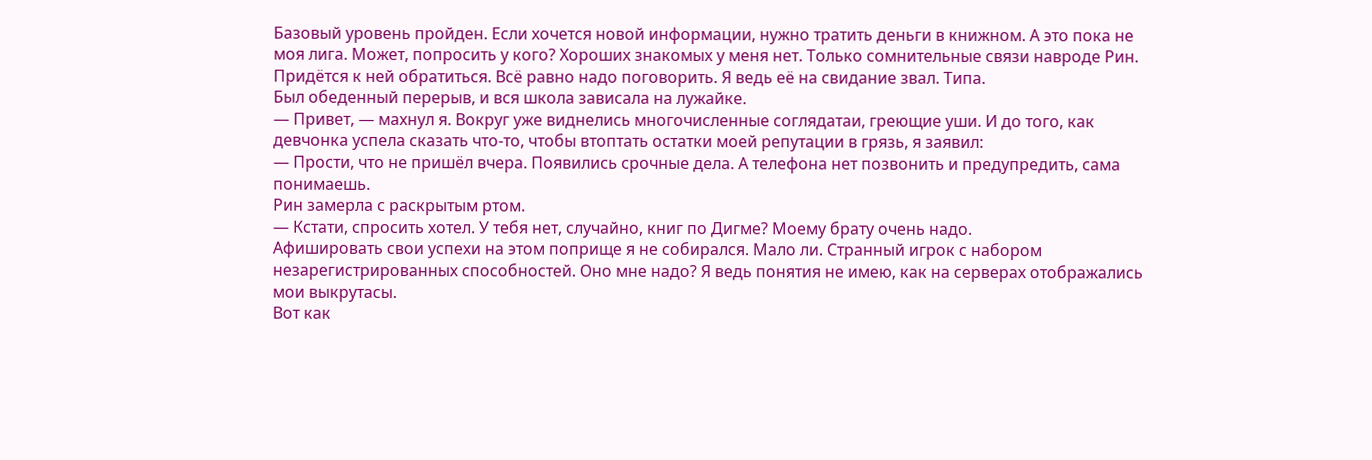Базовый уровень пройден. Если хочется новой информации, нужно тратить деньги в книжном. А это пока не моя лига. Может, попросить у кого? Хороших знакомых у меня нет. Только сомнительные связи навроде Рин. Придётся к ней обратиться. Всё равно надо поговорить. Я ведь её на свидание звал. Типа.
Был обеденный перерыв, и вся школа зависала на лужайке.
— Привет, — махнул я. Вокруг уже виднелись многочисленные соглядатаи, греющие уши. И до того, как девчонка успела сказать что-то, чтобы втоптать остатки моей репутации в грязь, я заявил:
— Прости, что не пришёл вчера. Появились срочные дела. А телефона нет позвонить и предупредить, сама понимаешь.
Рин замерла с раскрытым ртом.
— Кстати, спросить хотел. У тебя нет, случайно, книг по Дигме? Моему брату очень надо.
Афишировать свои успехи на этом поприще я не собирался. Мало ли. Странный игрок с набором незарегистрированных способностей. Оно мне надо? Я ведь понятия не имею, как на серверах отображались мои выкрутасы.
Вот как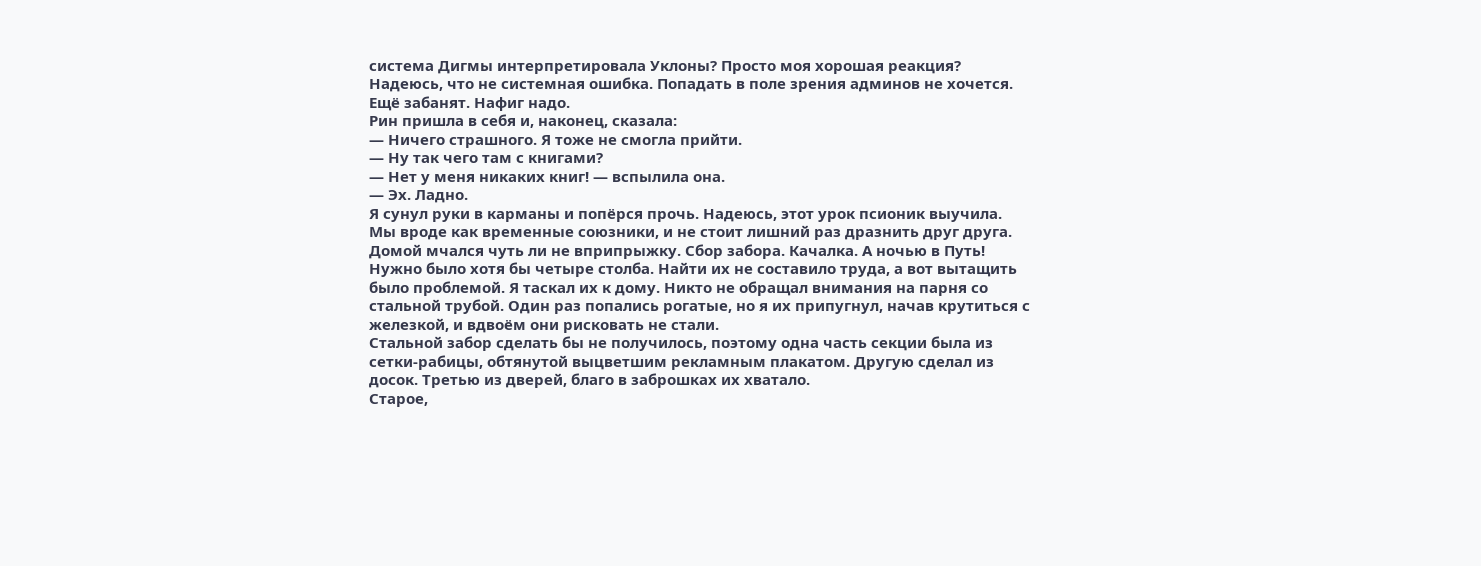система Дигмы интерпретировала Уклоны? Просто моя хорошая реакция? Надеюсь, что не системная ошибка. Попадать в поле зрения админов не хочется. Ещё забанят. Нафиг надо.
Рин пришла в себя и, наконец, сказала:
— Ничего страшного. Я тоже не смогла прийти.
— Ну так чего там с книгами?
— Нет у меня никаких книг! — вспылила она.
— Эх. Ладно.
Я сунул руки в карманы и попёрся прочь. Надеюсь, этот урок псионик выучила. Мы вроде как временные союзники, и не стоит лишний раз дразнить друг друга.
Домой мчался чуть ли не вприпрыжку. Сбор забора. Качалка. А ночью в Путь!
Нужно было хотя бы четыре столба. Найти их не составило труда, а вот вытащить было проблемой. Я таскал их к дому. Никто не обращал внимания на парня со стальной трубой. Один раз попались рогатые, но я их припугнул, начав крутиться с железкой, и вдвоём они рисковать не стали.
Стальной забор сделать бы не получилось, поэтому одна часть секции была из сетки-рабицы, обтянутой выцветшим рекламным плакатом. Другую сделал из досок. Третью из дверей, благо в заброшках их хватало.
Старое,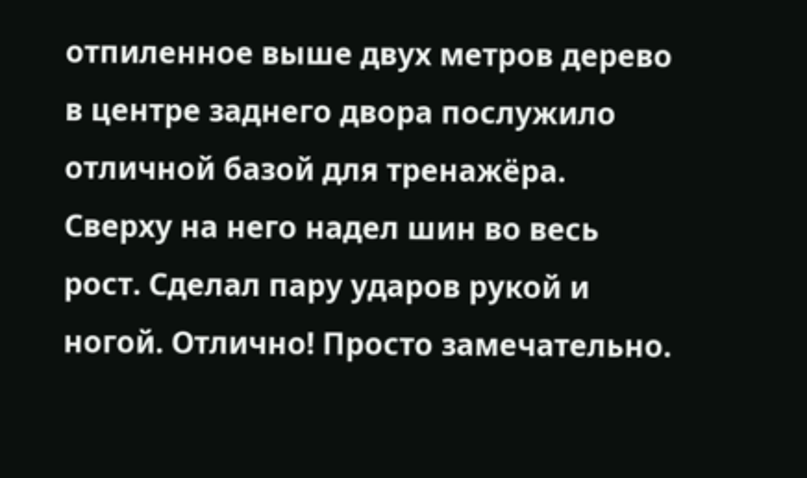отпиленное выше двух метров дерево в центре заднего двора послужило отличной базой для тренажёра. Сверху на него надел шин во весь рост. Сделал пару ударов рукой и ногой. Отлично! Просто замечательно.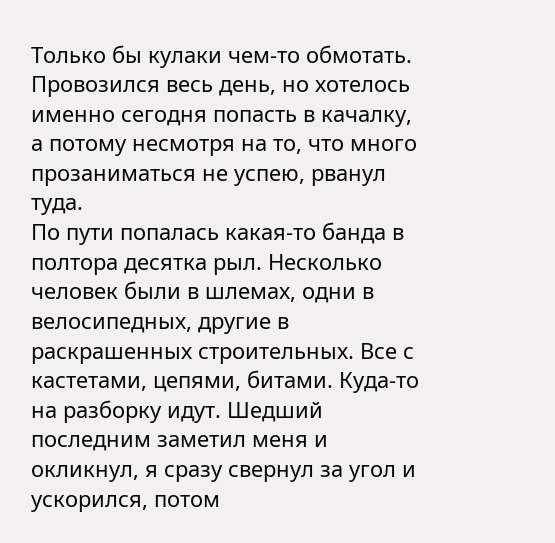Только бы кулаки чем-то обмотать.
Провозился весь день, но хотелось именно сегодня попасть в качалку, а потому несмотря на то, что много прозаниматься не успею, рванул туда.
По пути попалась какая-то банда в полтора десятка рыл. Несколько человек были в шлемах, одни в велосипедных, другие в раскрашенных строительных. Все с кастетами, цепями, битами. Куда-то на разборку идут. Шедший последним заметил меня и окликнул, я сразу свернул за угол и ускорился, потом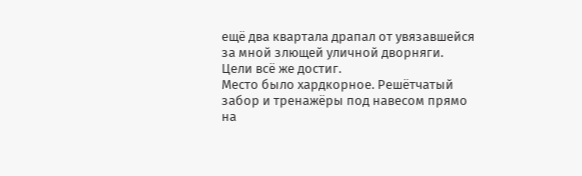ещё два квартала драпал от увязавшейся за мной злющей уличной дворняги.
Цели всё же достиг.
Место было хардкорное. Решётчатый забор и тренажёры под навесом прямо на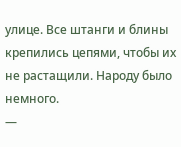улице. Все штанги и блины крепились цепями, чтобы их не растащили. Народу было немного.
—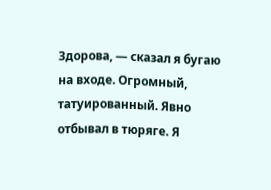Здорова, — сказал я бугаю на входе. Огромный, татуированный. Явно отбывал в тюряге. Я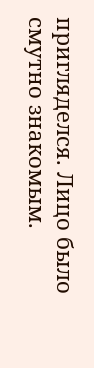пригляделся. Лицо было смутно знакомым.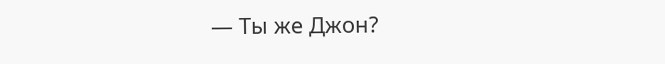— Ты же Джон?